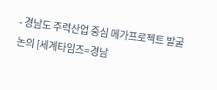- 경남도 주력산업 중심 메가프로젝트 발굴 논의 [세계타임즈=경남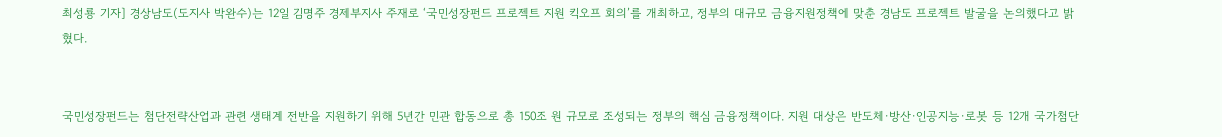최성룡 기자] 경상남도(도지사 박완수)는 12일 김명주 경제부지사 주재로 ‘국민성장펀드 프로젝트 지원 킥오프 회의’를 개최하고, 정부의 대규모 금융지원정책에 맞춘 경남도 프로젝트 발굴을 논의했다고 밝혔다.


국민성장펀드는 첨단전략산업과 관련 생태계 전반을 지원하기 위해 5년간 민관 합동으로 총 150조 원 규모로 조성되는 정부의 핵심 금융정책이다. 지원 대상은 반도체·방산·인공지능·로봇 등 12개 국가첨단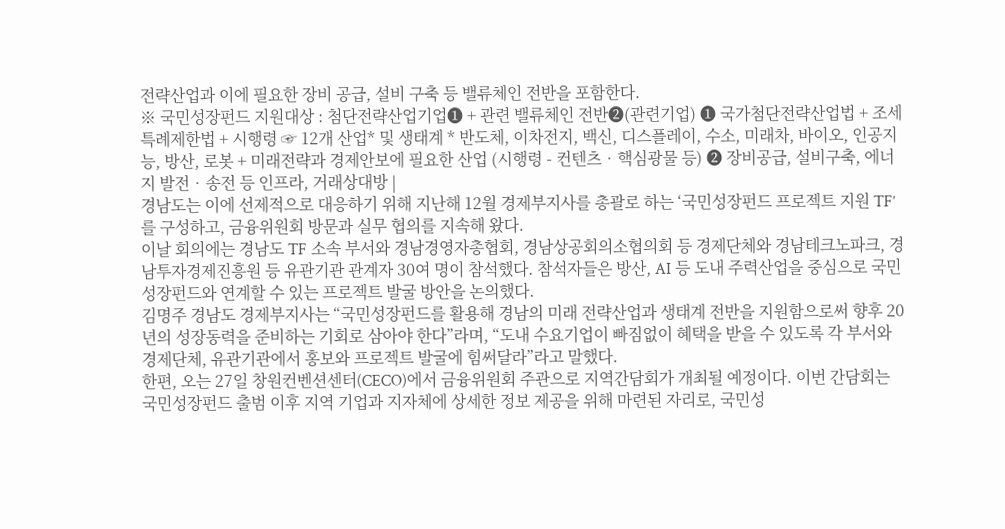전략산업과 이에 필요한 장비 공급, 설비 구축 등 밸류체인 전반을 포함한다.
※ 국민성장펀드 지원대상 : 첨단전략산업기업➊ + 관련 밸류체인 전반➋(관련기업) ➊ 국가첨단전략산업법 + 조세특례제한법 + 시행령 ☞ 12개 산업* 및 생태계 * 반도체, 이차전지, 백신, 디스플레이, 수소, 미래차, 바이오, 인공지능, 방산, 로봇 + 미래전략과 경제안보에 필요한 산업 (시행령 - 컨텐츠‧핵심광물 등) ➋ 장비공급, 설비구축, 에너지 발전‧송전 등 인프라, 거래상대방 |
경남도는 이에 선제적으로 대응하기 위해 지난해 12월 경제부지사를 총괄로 하는 ‘국민성장펀드 프로젝트 지원 TF’를 구성하고, 금융위원회 방문과 실무 협의를 지속해 왔다.
이날 회의에는 경남도 TF 소속 부서와 경남경영자총협회, 경남상공회의소협의회 등 경제단체와 경남테크노파크, 경남투자경제진흥원 등 유관기관 관계자 30여 명이 참석했다. 참석자들은 방산, AI 등 도내 주력산업을 중심으로 국민성장펀드와 연계할 수 있는 프로젝트 발굴 방안을 논의했다.
김명주 경남도 경제부지사는 “국민성장펀드를 활용해 경남의 미래 전략산업과 생태계 전반을 지원함으로써 향후 20년의 성장동력을 준비하는 기회로 삼아야 한다”라며, “도내 수요기업이 빠짐없이 혜택을 받을 수 있도록 각 부서와 경제단체, 유관기관에서 홍보와 프로젝트 발굴에 힘써달라”라고 말했다.
한편, 오는 27일 창원컨벤션센터(CECO)에서 금융위원회 주관으로 지역간담회가 개최될 예정이다. 이번 간담회는 국민성장펀드 출범 이후 지역 기업과 지자체에 상세한 정보 제공을 위해 마련된 자리로, 국민성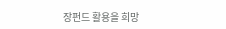장펀드 활용을 희망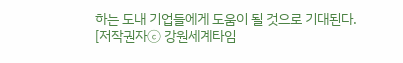하는 도내 기업들에게 도움이 될 것으로 기대된다.
[저작권자ⓒ 강원세계타임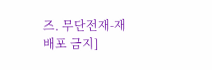즈. 무단전재-재배포 금지]